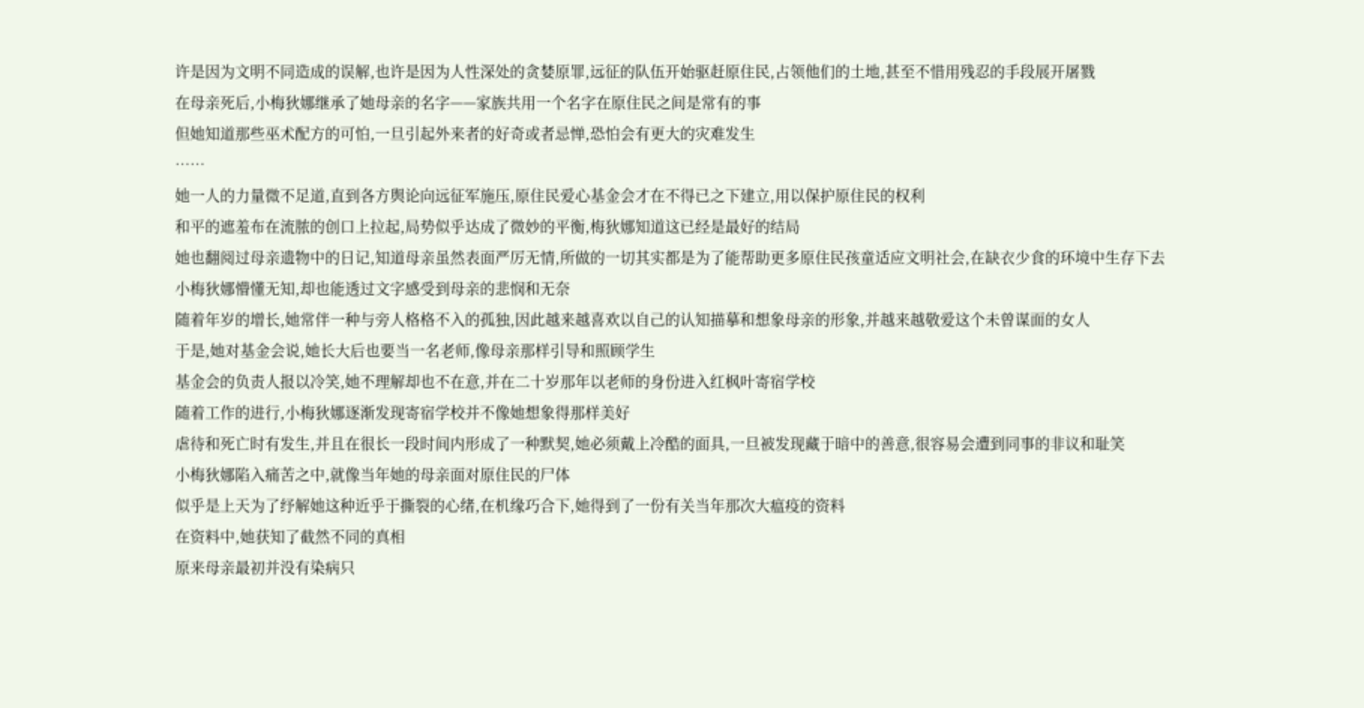许是因为文明不同造成的误解,也许是因为人性深处的贪婪原罪,远征的队伍开始驱赶原住民,占领他们的土地,甚至不惜用残忍的手段展开屠戮
在母亲死后,小梅狄娜继承了她母亲的名字——家族共用一个名字在原住民之间是常有的事
但她知道那些巫术配方的可怕,一旦引起外来者的好奇或者忌惮,恐怕会有更大的灾难发生
……
她一人的力量微不足道,直到各方舆论向远征军施压,原住民爱心基金会才在不得已之下建立,用以保护原住民的权利
和平的遮羞布在流脓的创口上拉起,局势似乎达成了微妙的平衡,梅狄娜知道这已经是最好的结局
她也翻阅过母亲遗物中的日记,知道母亲虽然表面严厉无情,所做的一切其实都是为了能帮助更多原住民孩童适应文明社会,在缺衣少食的环境中生存下去
小梅狄娜懵懂无知,却也能透过文字感受到母亲的悲悯和无奈
随着年岁的增长,她常伴一种与旁人格格不入的孤独,因此越来越喜欢以自己的认知描摹和想象母亲的形象,并越来越敬爱这个未曾谋面的女人
于是,她对基金会说,她长大后也要当一名老师,像母亲那样引导和照顾学生
基金会的负责人报以冷笑,她不理解却也不在意,并在二十岁那年以老师的身份进入红枫叶寄宿学校
随着工作的进行,小梅狄娜逐渐发现寄宿学校并不像她想象得那样美好
虐待和死亡时有发生,并且在很长一段时间内形成了一种默契,她必须戴上冷酷的面具,一旦被发现藏于暗中的善意,很容易会遭到同事的非议和耻笑
小梅狄娜陷入痛苦之中,就像当年她的母亲面对原住民的尸体
似乎是上天为了纾解她这种近乎于撕裂的心绪,在机缘巧合下,她得到了一份有关当年那次大瘟疫的资料
在资料中,她获知了截然不同的真相
原来母亲最初并没有染病只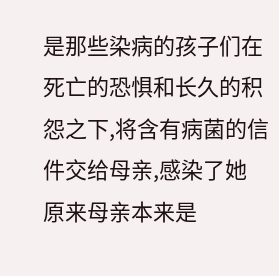是那些染病的孩子们在死亡的恐惧和长久的积怨之下,将含有病菌的信件交给母亲,感染了她
原来母亲本来是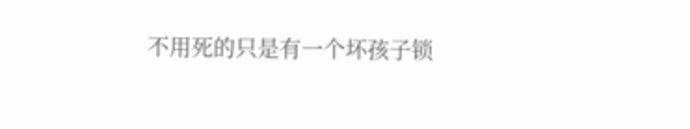不用死的只是有一个坏孩子锁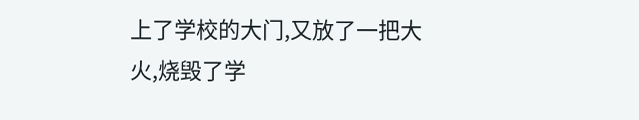上了学校的大门,又放了一把大火,烧毁了学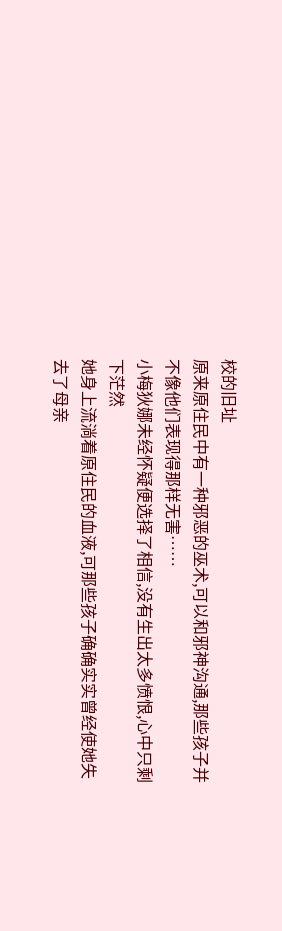校的旧址
原来原住民中有一种邪恶的巫术,可以和邪神沟通,那些孩子并不像他们表现得那样无害……
小梅狄娜未经怀疑便选择了相信,没有生出太多愤恨,心中只剩下茫然
她身上流淌着原住民的血液,可那些孩子确确实实曾经使她失去了母亲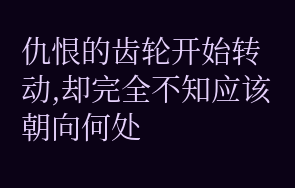仇恨的齿轮开始转动,却完全不知应该朝向何处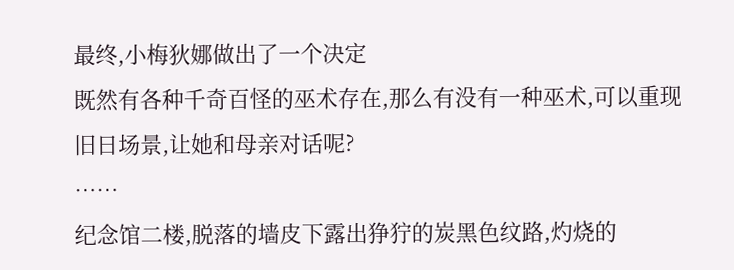最终,小梅狄娜做出了一个决定
既然有各种千奇百怪的巫术存在,那么有没有一种巫术,可以重现旧日场景,让她和母亲对话呢?
……
纪念馆二楼,脱落的墙皮下露出狰狞的炭黑色纹路,灼烧的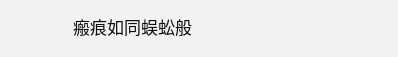瘢痕如同蜈蚣般